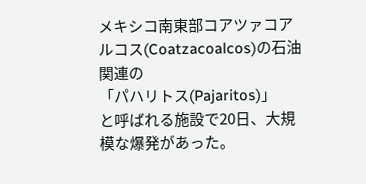メキシコ南東部コアツァコアルコス(Coatzacoalcos)の石油関連の
「パハリトス(Pajaritos)」
と呼ばれる施設で20日、大規模な爆発があった。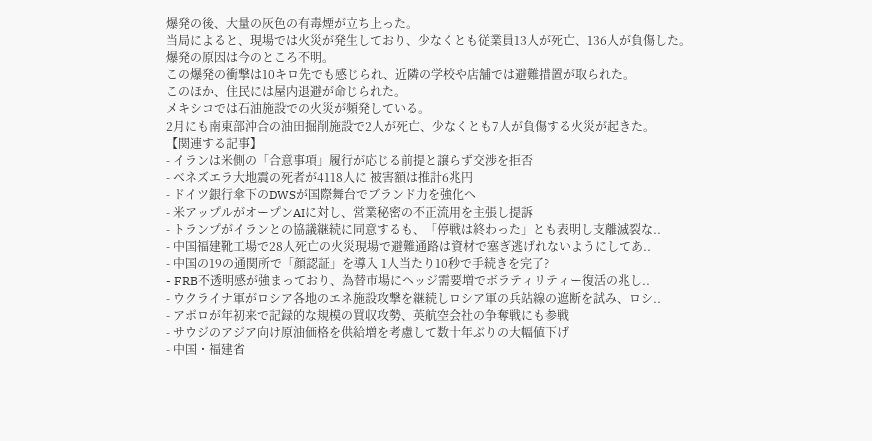爆発の後、大量の灰色の有毒煙が立ち上った。
当局によると、現場では火災が発生しており、少なくとも従業員13人が死亡、136人が負傷した。
爆発の原因は今のところ不明。
この爆発の衝撃は10キロ先でも感じられ、近隣の学校や店舗では避難措置が取られた。
このほか、住民には屋内退避が命じられた。
メキシコでは石油施設での火災が頻発している。
2月にも南東部沖合の油田掘削施設で2人が死亡、少なくとも7人が負傷する火災が起きた。
【関連する記事】
- イランは米側の「合意事項」履行が応じる前提と譲らず交渉を拒否
- ベネズエラ大地震の死者が4118人に 被害額は推計6兆円
- ドイツ銀行傘下のDWSが国際舞台でブランド力を強化へ
- 米アップルがオープンAIに対し、営業秘密の不正流用を主張し提訴
- トランプがイランとの協議継続に同意するも、「停戦は終わった」とも表明し支離滅裂な..
- 中国福建靴工場で28人死亡の火災現場で避難通路は資材で塞ぎ逃げれないようにしてあ..
- 中国の19の通関所で「顔認証」を導入 1人当たり10秒で手続きを完了?
- FRB不透明感が強まっており、為替市場にヘッジ需要増でボラティリティー復活の兆し..
- ウクライナ軍がロシア各地のエネ施設攻撃を継続しロシア軍の兵站線の遮断を試み、ロシ..
- アポロが年初来で記録的な規模の買収攻勢、英航空会社の争奪戦にも参戦
- サウジのアジア向け原油価格を供給増を考慮して数十年ぶりの大幅値下げ
- 中国・福建省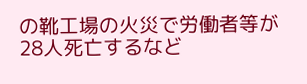の靴工場の火災で労働者等が28人死亡するなど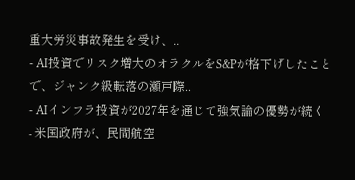重大労災事故発生を受け、..
- AI投資でリスク増大のオラクルをS&Pが格下げしたことで、ジャンク級転落の瀬戸際..
- AIインフラ投資が2027年を通じて強気論の優勢が続く
- 米国政府が、民間航空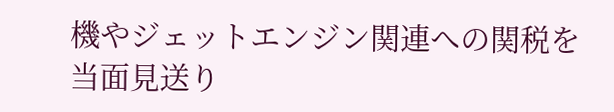機やジェットエンジン関連への関税を当面見送り